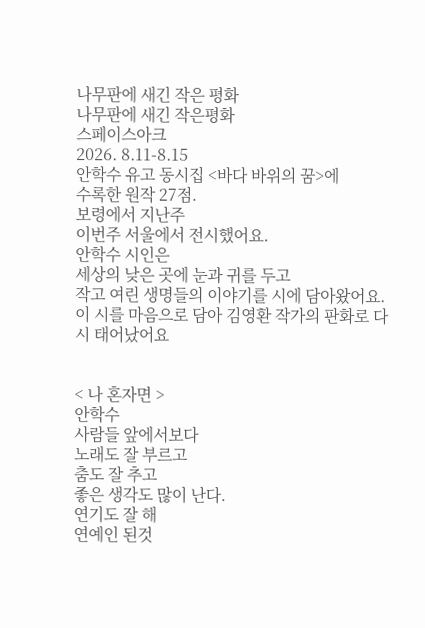나무판에 새긴 작은 평화
나무판에 새긴 작은평화
스페이스아크
2026. 8.11-8.15
안학수 유고 동시집 <바다 바위의 꿈>에
수록한 원작 27점.
보령에서 지난주
이번주 서울에서 전시했어요.
안학수 시인은
세상의 낮은 곳에 눈과 귀를 두고
작고 여린 생명들의 이야기를 시에 담아왔어요.
이 시를 마음으로 담아 김영환 작가의 판화로 다시 태어났어요


< 나 혼자면 >
안학수
사람들 앞에서보다
노래도 잘 부르고
춤도 잘 추고
좋은 생각도 많이 난다.
연기도 잘 해
연예인 된것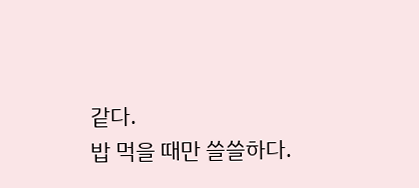같다.
밥 먹을 때만 쓸쓸하다.